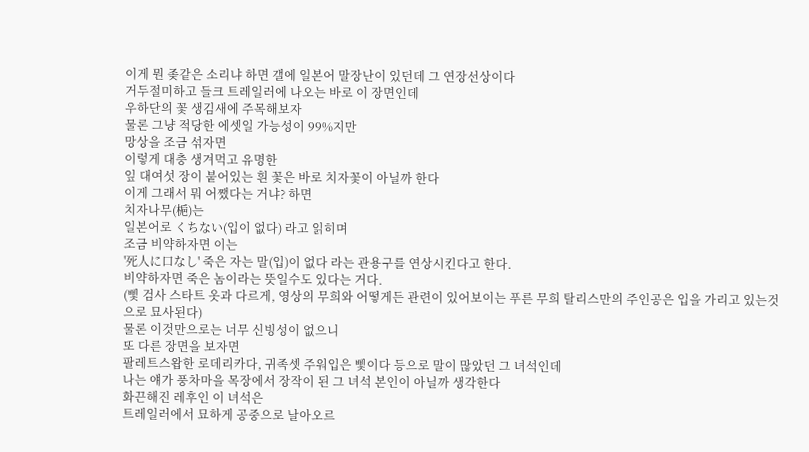이게 뭔 좆같은 소리냐 하면 갤에 일본어 말장난이 있던데 그 연장선상이다
거두절미하고 들크 트레일러에 나오는 바로 이 장면인데
우하단의 꽃 생김새에 주목해보자
물론 그냥 적당한 에셋일 가능성이 99%지만
망상을 조금 섞자면
이렇게 대충 생겨먹고 유명한
잎 대여섯 장이 붙어있는 흰 꽃은 바로 치자꽃이 아닐까 한다
이게 그래서 뭐 어쨌다는 거냐? 하면
치자나무(梔)는
일본어로 くちない(입이 없다) 라고 읽히며
조금 비약하자면 이는
'死人に口なし' 죽은 자는 말(입)이 없다 라는 관용구를 연상시킨다고 한다.
비약하자면 죽은 놈이라는 뜻일수도 있다는 거다.
(삧 검사 스타트 옷과 다르게, 영상의 무희와 어떻게든 관련이 있어보이는 푸른 무희 탈리스만의 주인공은 입을 가리고 있는것으로 묘사된다)
물론 이것만으로는 너무 신빙성이 없으니
또 다른 장면을 보자면
팔레트스왑한 로데리카다, 귀족셋 주워입은 삧이다 등으로 말이 많았던 그 녀석인데
나는 얘가 풍차마을 목장에서 장작이 된 그 녀석 본인이 아닐까 생각한다
화끈해진 레후인 이 녀석은
트레일러에서 묘하게 공중으로 날아오르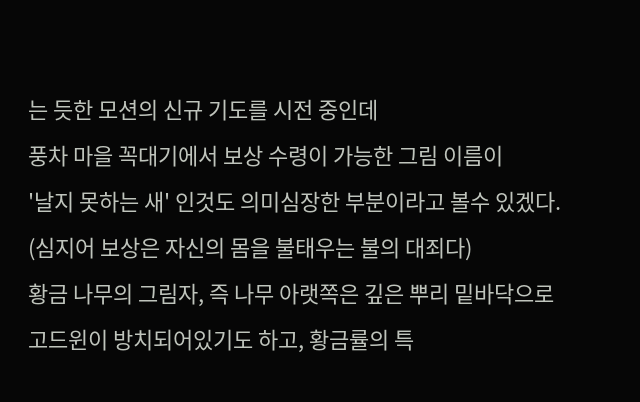는 듯한 모션의 신규 기도를 시전 중인데
풍차 마을 꼭대기에서 보상 수령이 가능한 그림 이름이
'날지 못하는 새' 인것도 의미심장한 부분이라고 볼수 있겠다.
(심지어 보상은 자신의 몸을 불태우는 불의 대죄다)
황금 나무의 그림자, 즉 나무 아랫쪽은 깊은 뿌리 밑바닥으로 고드윈이 방치되어있기도 하고, 황금률의 특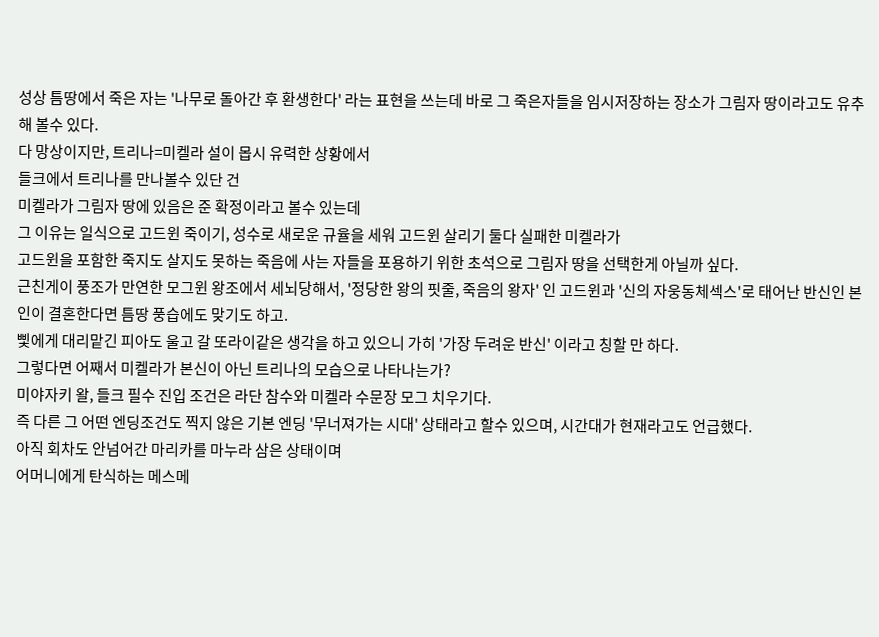성상 틈땅에서 죽은 자는 '나무로 돌아간 후 환생한다' 라는 표현을 쓰는데 바로 그 죽은자들을 임시저장하는 장소가 그림자 땅이라고도 유추해 볼수 있다.
다 망상이지만, 트리나=미켈라 설이 몹시 유력한 상황에서
들크에서 트리나를 만나볼수 있단 건
미켈라가 그림자 땅에 있음은 준 확정이라고 볼수 있는데
그 이유는 일식으로 고드윈 죽이기, 성수로 새로운 규율을 세워 고드윈 살리기 둘다 실패한 미켈라가
고드윈을 포함한 죽지도 살지도 못하는 죽음에 사는 자들을 포용하기 위한 초석으로 그림자 땅을 선택한게 아닐까 싶다.
근친게이 풍조가 만연한 모그윈 왕조에서 세뇌당해서, '정당한 왕의 핏줄, 죽음의 왕자' 인 고드윈과 '신의 자웅동체섹스'로 태어난 반신인 본인이 결혼한다면 틈땅 풍습에도 맞기도 하고.
삧에게 대리맡긴 피아도 울고 갈 또라이같은 생각을 하고 있으니 가히 '가장 두려운 반신' 이라고 칭할 만 하다.
그렇다면 어째서 미켈라가 본신이 아닌 트리나의 모습으로 나타나는가?
미야자키 왈, 들크 필수 진입 조건은 라단 참수와 미켈라 수문장 모그 치우기다.
즉 다른 그 어떤 엔딩조건도 찍지 않은 기본 엔딩 '무너져가는 시대' 상태라고 할수 있으며, 시간대가 현재라고도 언급했다.
아직 회차도 안넘어간 마리카를 마누라 삼은 상태이며
어머니에게 탄식하는 메스메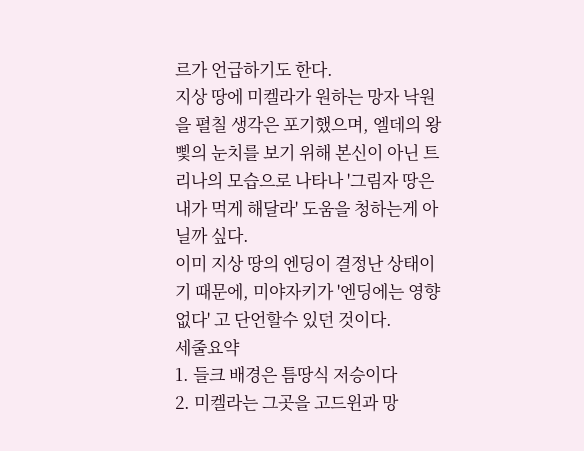르가 언급하기도 한다.
지상 땅에 미켈라가 원하는 망자 낙원을 펼칠 생각은 포기했으며, 엘데의 왕 삧의 눈치를 보기 위해 본신이 아닌 트리나의 모습으로 나타나 '그림자 땅은 내가 먹게 해달라' 도움을 청하는게 아닐까 싶다.
이미 지상 땅의 엔딩이 결정난 상태이기 때문에, 미야자키가 '엔딩에는 영향 없다' 고 단언할수 있던 것이다.
세줄요약
1. 들크 배경은 틈땅식 저승이다
2. 미켈라는 그곳을 고드윈과 망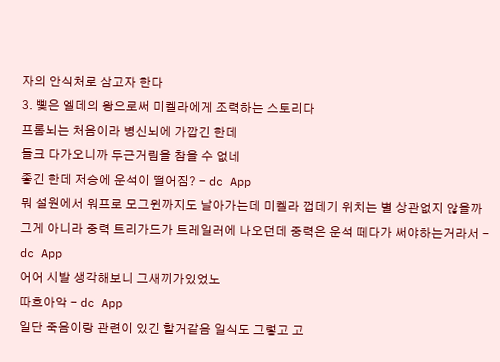자의 안식처로 삼고자 한다
3. 삧은 엘데의 왕으로써 미켈라에게 조력하는 스토리다
프롬뇌는 처음이라 병신뇌에 가깝긴 한데
들크 다가오니까 두근거림을 참을 수 없네
좋긴 한데 저승에 운석이 떨어짐? - dc App
뭐 설원에서 워프로 모그윈까지도 날아가는데 미켈라 껍데기 위치는 별 상관없지 않을까
그게 아니라 중력 트리가드가 트레일러에 나오던데 중력은 운석 떼다가 써야하는거라서 - dc App
어어 시발 생각해보니 그새끼가있었노
따흐아악 - dc App
일단 죽음이랑 관련이 있긴 할거같음 일식도 그렇고 고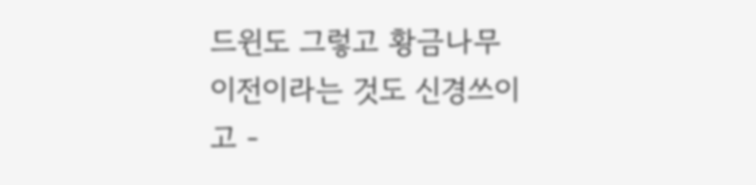드윈도 그렇고 황금나무 이전이라는 것도 신경쓰이고 -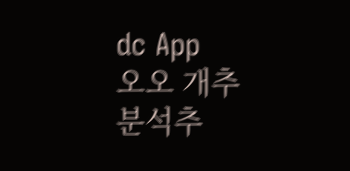dc App
오오 개추
분석추